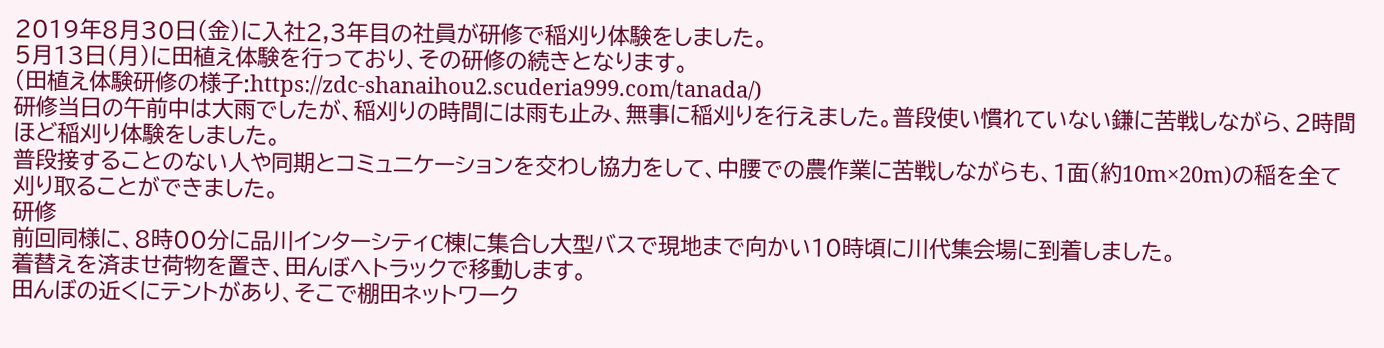2019年8月30日(金)に入社2,3年目の社員が研修で稲刈り体験をしました。
5月13日(月)に田植え体験を行っており、その研修の続きとなります。
(田植え体験研修の様子:https://zdc-shanaihou2.scuderia999.com/tanada/)
研修当日の午前中は大雨でしたが、稲刈りの時間には雨も止み、無事に稲刈りを行えました。普段使い慣れていない鎌に苦戦しながら、2時間ほど稲刈り体験をしました。
普段接することのない人や同期とコミュニケーションを交わし協力をして、中腰での農作業に苦戦しながらも、1面(約10m×20m)の稲を全て刈り取ることができました。
研修
前回同様に、8時00分に品川インターシティC棟に集合し大型バスで現地まで向かい10時頃に川代集会場に到着しました。
着替えを済ませ荷物を置き、田んぼへトラックで移動します。
田んぼの近くにテントがあり、そこで棚田ネットワーク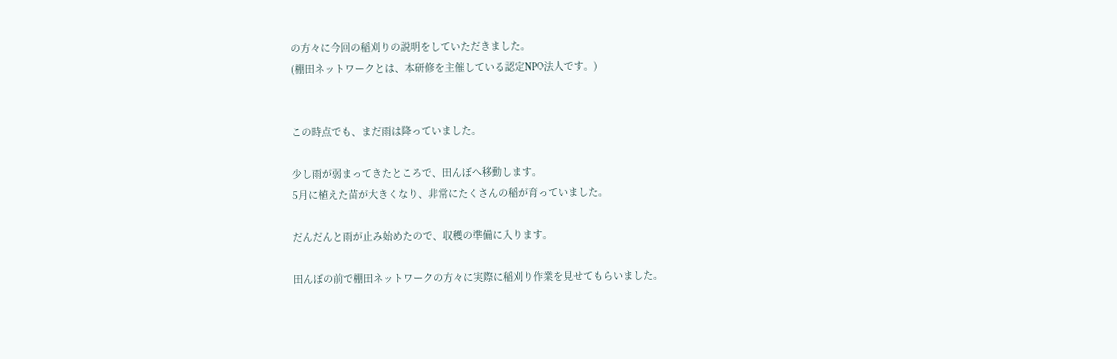の方々に今回の稲刈りの説明をしていただきました。
(棚田ネットワークとは、本研修を主催している認定NPO法人です。)


この時点でも、まだ雨は降っていました。

少し雨が弱まってきたところで、田んぼへ移動します。
5月に植えた苗が大きくなり、非常にたくさんの稲が育っていました。

だんだんと雨が止み始めたので、収穫の準備に入ります。

田んぼの前で棚田ネットワークの方々に実際に稲刈り作業を見せてもらいました。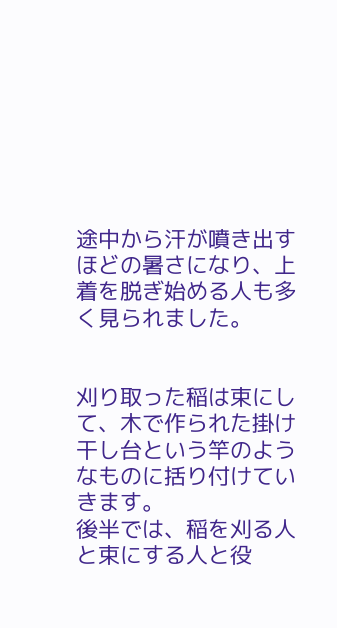途中から汗が噴き出すほどの暑さになり、上着を脱ぎ始める人も多く見られました。


刈り取った稲は束にして、木で作られた掛け干し台という竿のようなものに括り付けていきます。
後半では、稲を刈る人と束にする人と役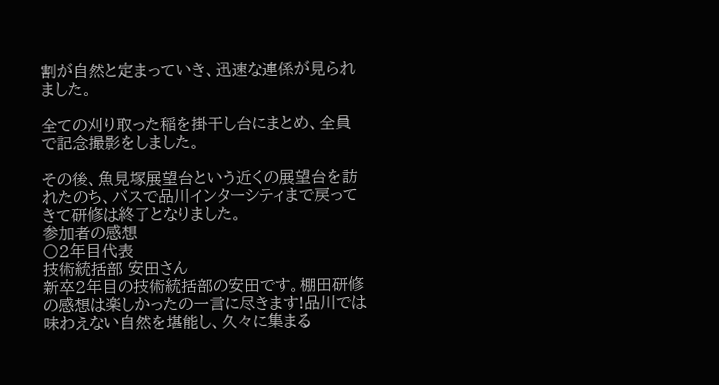割が自然と定まっていき、迅速な連係が見られました。

全ての刈り取った稲を掛干し台にまとめ、全員で記念撮影をしました。

その後、魚見塚展望台という近くの展望台を訪れたのち、バスで品川インターシティまで戻ってきて研修は終了となりました。
参加者の感想
〇2年目代表
技術統括部 安田さん
新卒2年目の技術統括部の安田です。棚田研修の感想は楽しかったの一言に尽きます!品川では味わえない自然を堪能し、久々に集まる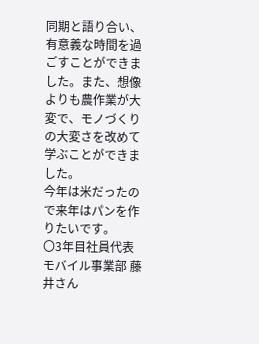同期と語り合い、有意義な時間を過ごすことができました。また、想像よりも農作業が大変で、モノづくりの大変さを改めて学ぶことができました。
今年は米だったので来年はパンを作りたいです。
〇3年目社員代表
モバイル事業部 藤井さん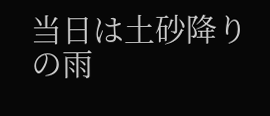当日は土砂降りの雨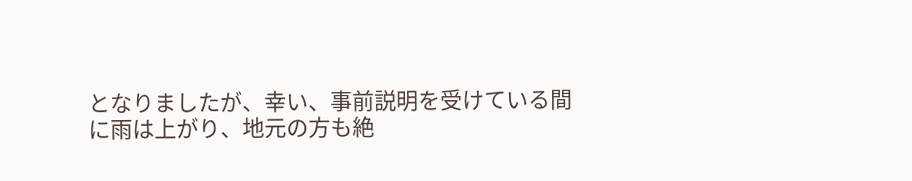となりましたが、幸い、事前説明を受けている間に雨は上がり、地元の方も絶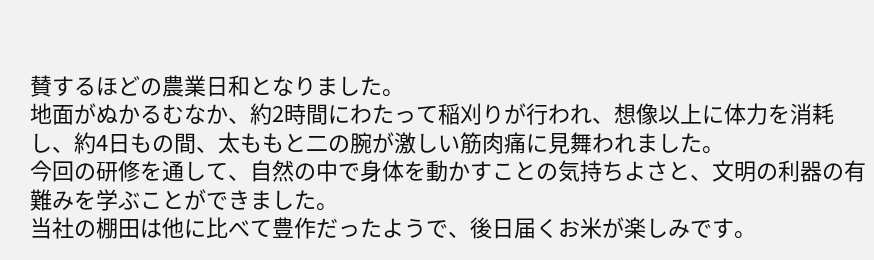賛するほどの農業日和となりました。
地面がぬかるむなか、約2時間にわたって稲刈りが行われ、想像以上に体力を消耗し、約4日もの間、太ももと二の腕が激しい筋肉痛に見舞われました。
今回の研修を通して、自然の中で身体を動かすことの気持ちよさと、文明の利器の有難みを学ぶことができました。
当社の棚田は他に比べて豊作だったようで、後日届くお米が楽しみです。